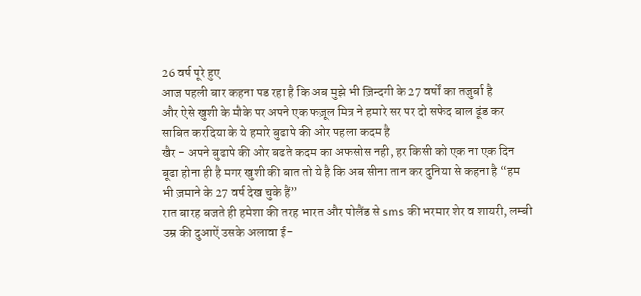26 वर्ष पूरे हुए
आज पहली बार कहना पड रहा है कि अब मुझे भी ज़िन्दगी के 27 वर्षों का तजुर्बा है
और ऐसे खुशी के मौके पर अपने एक फज़ूल मित्र ने हमारे सर पर दो सफेद बाल ढूंड कर साबित करदिया के ये हमारे बुढापे की ओर पहला कदम है
खैर - अपने बुढापे की ओर बढते कदम का अफसोस नही, हर किसी को एक ना एक दिन बूढा होना ही है मगर खुशी की बात तो ये है कि अब सीना तान कर दुनिया से कहना है “हम भी ज़माने के 27 वर्ष देख चुके हैं”
रात बारह बजते ही हमेशा की तरह भारत और पोलैंड से sms की भरमार शेर व शायरी, लम्बी उम्र की दुआऐं उसके अलावा ई-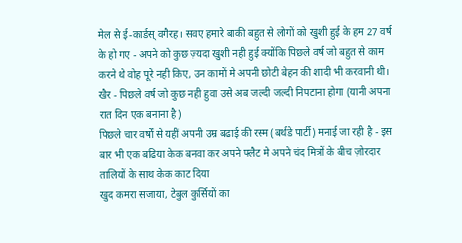मेल से ई-कार्डस् वगैरह। सवए हमारे बाकी बहुत से लोगों को खुशी हुई के हम 27 वर्ष के हो गए - अपने को कुछ ज़्यदा खुशी नही हुई क्योंकि पिछले वर्ष जो बहुत से काम करने थे वोह पूरे नही किए, उन कामों मे अपनी छोटी बेहन की शादी भी करवानी थी। खैर - पिछले वर्ष जो कुछ नही हुवा उसे अब जल्दी जल्दी निपटाना होगा (यानी अपना रात दिन एक बनाना है)
पिछले चार वर्षों से यहीं अपनी उम्र बढाई की रस्म (बर्थडे पार्टी) मनाई जा रही है - इस बार भी एक बढिया केक बनवा कर अपने फ्लैट मे अपने चंद मित्रों के बीच ज़ोरदार तालियों के साथ केक काट दिया
खुद कमरा सजाया, टेबुल कुर्सियों का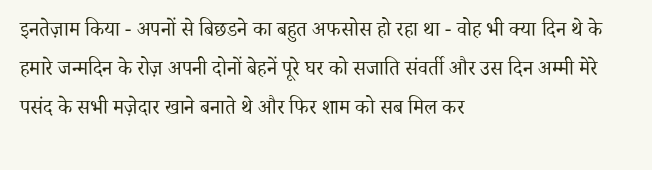इनतेज़ाम किया - अपनों से बिछडने का बहुत अफसोस हो रहा था - वोह भी क्या दिन थे के हमारे जन्मदिन के रोज़ अपनी दोनों बेहनें पूरे घर को सजाति संवर्ती और उस दिन अम्मी मेरे पसंद के सभी मज़ेदार खाने बनाते थे और फिर शाम को सब मिल कर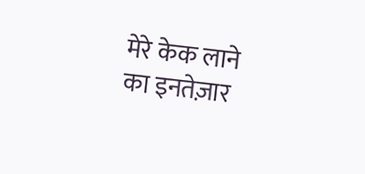मेरे केक लाने का इनतेज़ार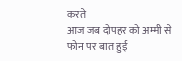करते
आज जब दोपहर को अम्मी से फोन पर बात हुई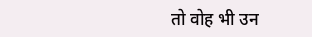तो वोह भी उन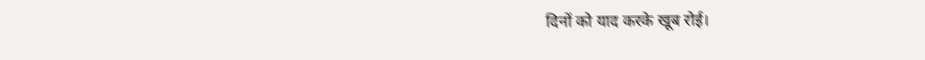दिनों को याद करके खूब रोई।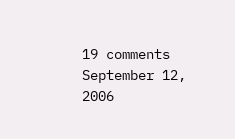19 comments September 12, 2006